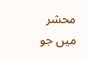محشر میں جو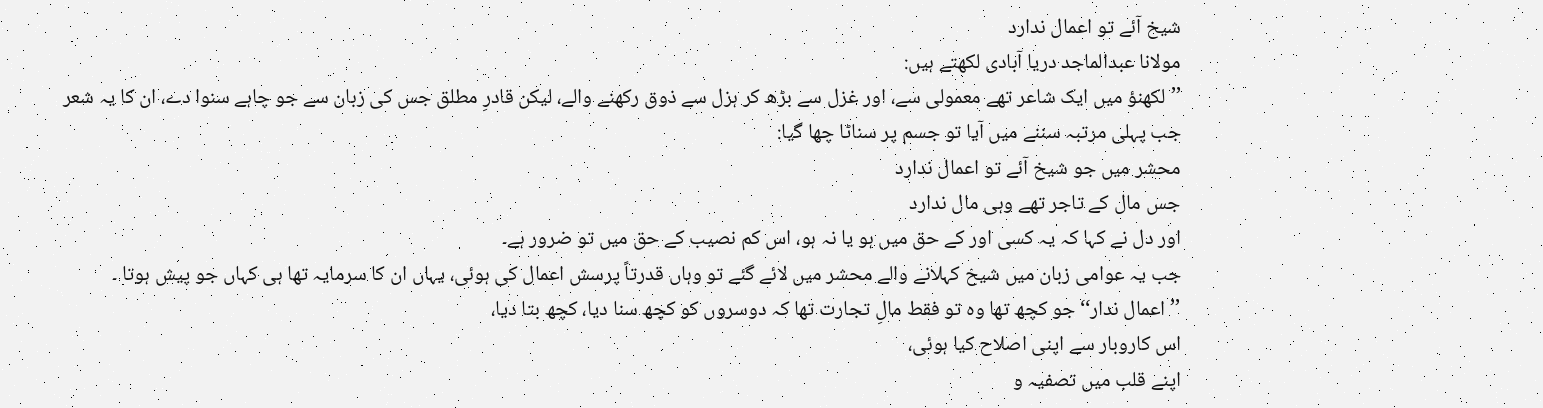شیخ آئے تو اعمال ندارد
مولانا عبدالماجد دریا آبادی لکھتے ہیں:
’’لکھنؤ میں ایک شاعر تھے معمولی سے، اور غزل سے بڑھ کر ہزل سے ذوق رکھنے والے، لیکن قادرِ مطلق جس کی زبان سے جو چاہے سنوا دے، ان کا یہ شعر جب پہلی مرتبہ سننے میں آیا تو جسم پر سناٹا چھا گیا:
محشر میں جو شیخ آئے تو اعمال ندارد
جس مال کے تاجر تھے وہی مال ندارد
اور دل نے کہا کہ یہ کسی اور کے حق میں ہو یا نہ ہو، اس کم نصیب کے حق میں تو ضرور ہے۔
جب یہ عوامی زبان میں شیخ کہلانے والے محشر میں لائے گئے تو وہاں قدرتاً پرسش اعمال کی ہوئی، یہاں ان کا سرمایہ تھا ہی کہاں جو پیش ہوتا ۔
’’اعمال ندار‘‘ جو کچھ تھا وہ تو فقط مالِ تجارت تھا کہ دوسروں کو کچھ سنا دیا، کچھ بتا دیا،
اس کاروبار سے اپنی اصلاح کیا ہوئی،
اپنے قلب میں تصفیہ و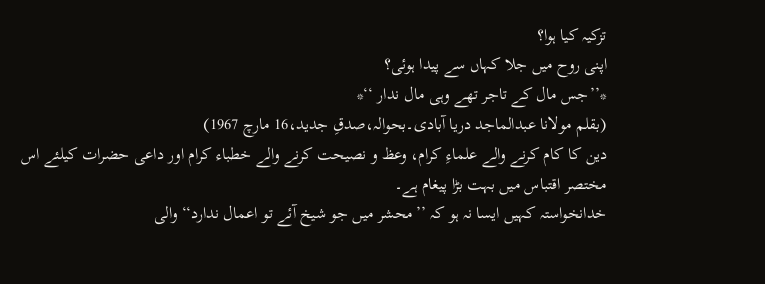تزکیہ کیا ہوا؟
اپنی روح میں جلا کہاں سے پیدا ہوئی؟
*’’جس مال کے تاجر تھے وہی مال ندار ‘‘*
(بقلم مولانا عبدالماجد دریا آبادی۔بحوالہ،صدقِ جدید،16 مارچ 1967)
دین کا کام کرنے والے علماءِ کرام، وعظ و نصیحت کرنے والے خطباء کرام اور داعی حضرات کیلئے اس مختصر اقتباس میں بہت بڑا پیغام ہے۔
خدانخواستہ کہیں ایسا نہ ہو کہ ’’محشر میں جو شیخ آئے تو اعمال ندارد‘‘ والی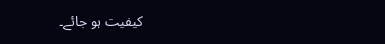کیفیت ہو جائے۔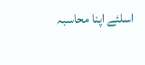اسلئے اپنا محاسبہ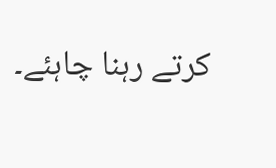کرتے رہنا چاہئے۔